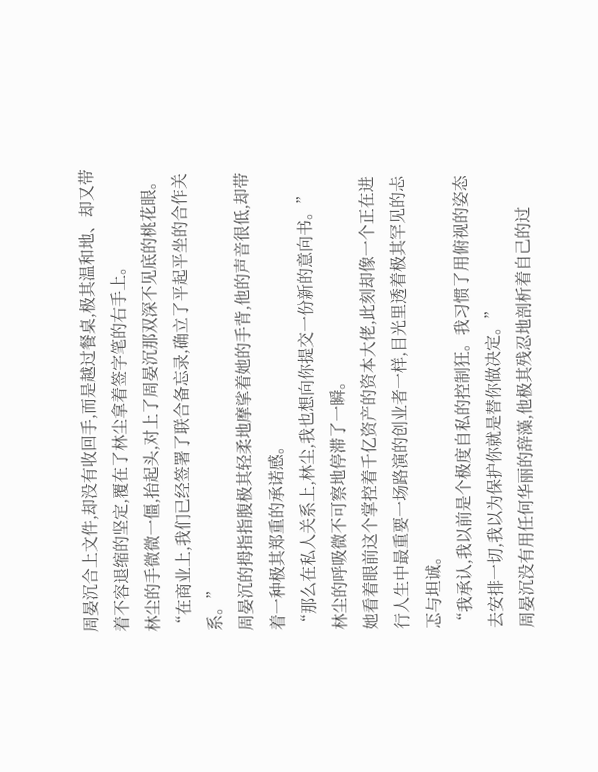周晏沉合上文件,却没有收回手,而是越过餐桌,极其温和地、却又带着不容退缩的坚定,覆在了林尘拿着签字笔的右手上。
林尘的手微微一僵,抬起头,对上了周晏沉那双深不见底的桃花眼。
“在商业上,我们已经签署了联合备忘录,确立了平起平坐的合作关系。”
周晏沉的拇指指腹极其轻柔地摩挲着她的手背,他的声音很低,却带着一种极其郑重的承诺感。
“那么在私人关系上,林尘,我也想向你提交一份新的意向书。”
林尘的呼吸微不可察地停滞了一瞬。
她看着眼前这个掌控着千亿资产的资本大佬,此刻却像一个正在进行人生中最重要一场路演的创业者一样,目光里透着极其罕见的忐忑与坦诚。
“我承认,我以前是个极度自私的控制狂。我习惯了用俯视的姿态去安排一切,我以为保护你就是替你做决定。”
周晏沉没有用任何华丽的辞藻,他极其残忍地剖析着自己的过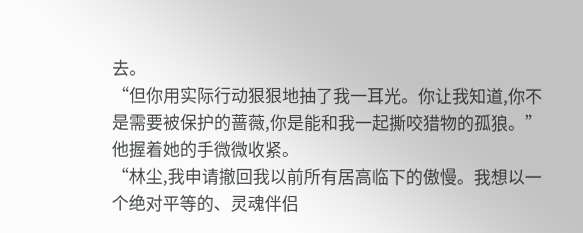去。
“但你用实际行动狠狠地抽了我一耳光。你让我知道,你不是需要被保护的蔷薇,你是能和我一起撕咬猎物的孤狼。”
他握着她的手微微收紧。
“林尘,我申请撤回我以前所有居高临下的傲慢。我想以一个绝对平等的、灵魂伴侣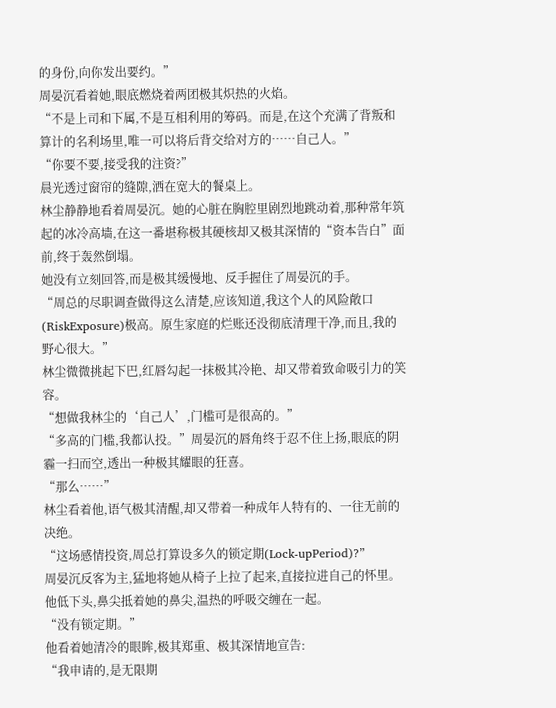的身份,向你发出要约。”
周晏沉看着她,眼底燃烧着两团极其炽热的火焰。
“不是上司和下属,不是互相利用的筹码。而是,在这个充满了背叛和算计的名利场里,唯一可以将后背交给对方的……自己人。”
“你要不要,接受我的注资?”
晨光透过窗帘的缝隙,洒在宽大的餐桌上。
林尘静静地看着周晏沉。她的心脏在胸腔里剧烈地跳动着,那种常年筑起的冰冷高墙,在这一番堪称极其硬核却又极其深情的“资本告白”面前,终于轰然倒塌。
她没有立刻回答,而是极其缓慢地、反手握住了周晏沉的手。
“周总的尽职调查做得这么清楚,应该知道,我这个人的风险敞口(RiskExposure)极高。原生家庭的烂账还没彻底清理干净,而且,我的野心很大。”
林尘微微挑起下巴,红唇勾起一抹极其冷艳、却又带着致命吸引力的笑容。
“想做我林尘的‘自己人’,门槛可是很高的。”
“多高的门槛,我都认投。”周晏沉的唇角终于忍不住上扬,眼底的阴霾一扫而空,透出一种极其耀眼的狂喜。
“那么……”
林尘看着他,语气极其清醒,却又带着一种成年人特有的、一往无前的决绝。
“这场感情投资,周总打算设多久的锁定期(Lock-upPeriod)?”
周晏沉反客为主,猛地将她从椅子上拉了起来,直接拉进自己的怀里。
他低下头,鼻尖抵着她的鼻尖,温热的呼吸交缠在一起。
“没有锁定期。”
他看着她清冷的眼眸,极其郑重、极其深情地宣告:
“我申请的,是无限期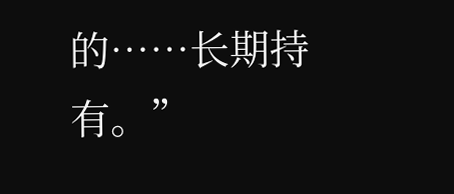的……长期持有。”